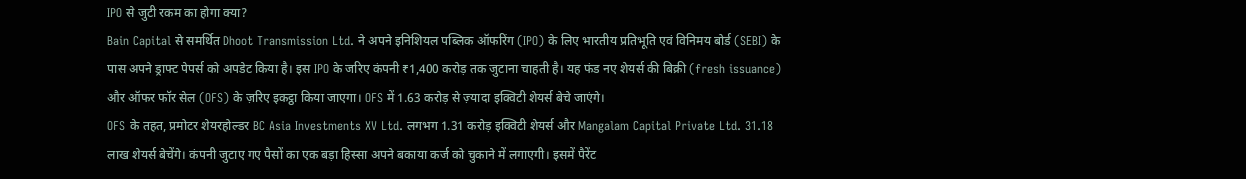IPO से जुटी रकम का होगा क्या?
Bain Capital से समर्थित Dhoot Transmission Ltd. ने अपने इनिशियल पब्लिक ऑफरिंग (IPO) के लिए भारतीय प्रतिभूति एवं विनिमय बोर्ड (SEBI) के पास अपने ड्राफ्ट पेपर्स को अपडेट किया है। इस IPO के जरिए कंपनी ₹1,400 करोड़ तक जुटाना चाहती है। यह फंड नए शेयर्स की बिक्री (fresh issuance) और ऑफर फॉर सेल (OFS) के ज़रिए इकट्ठा किया जाएगा। OFS में 1.63 करोड़ से ज़्यादा इक्विटी शेयर्स बेचे जाएंगे।
OFS के तहत, प्रमोटर शेयरहोल्डर BC Asia Investments XV Ltd. लगभग 1.31 करोड़ इक्विटी शेयर्स और Mangalam Capital Private Ltd. 31.18 लाख शेयर्स बेचेंगे। कंपनी जुटाए गए पैसों का एक बड़ा हिस्सा अपने बकाया कर्ज को चुकाने में लगाएगी। इसमें पैरेंट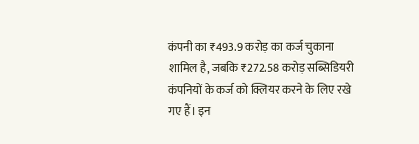कंपनी का ₹493.9 करोड़ का कर्ज चुकाना शामिल है, जबकि ₹272.58 करोड़ सब्सिडियरी कंपनियों के कर्ज को क्लियर करने के लिए रखे गए हैं। इन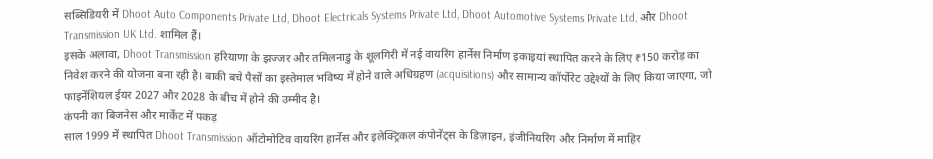सब्सिडियरी में Dhoot Auto Components Private Ltd, Dhoot Electricals Systems Private Ltd, Dhoot Automotive Systems Private Ltd, और Dhoot Transmission UK Ltd. शामिल हैं।
इसके अलावा, Dhoot Transmission हरियाणा के झज्जर और तमिलनाडु के शूलगिरी में नई वायरिंग हार्नेस निर्माण इकाइयां स्थापित करने के लिए ₹150 करोड़ का निवेश करने की योजना बना रही है। बाकी बचे पैसों का इस्तेमाल भविष्य में होने वाले अधिग्रहण (acquisitions) और सामान्य कॉर्पोरेट उद्देश्यों के लिए किया जाएगा, जो फाइनेंशियल ईयर 2027 और 2028 के बीच में होने की उम्मीद है।
कंपनी का बिजनेस और मार्केट में पकड़
साल 1999 में स्थापित Dhoot Transmission ऑटोमोटिव वायरिंग हार्नेस और इलेक्ट्रिकल कंपोनेंट्स के डिज़ाइन, इंजीनियरिंग और निर्माण में माहिर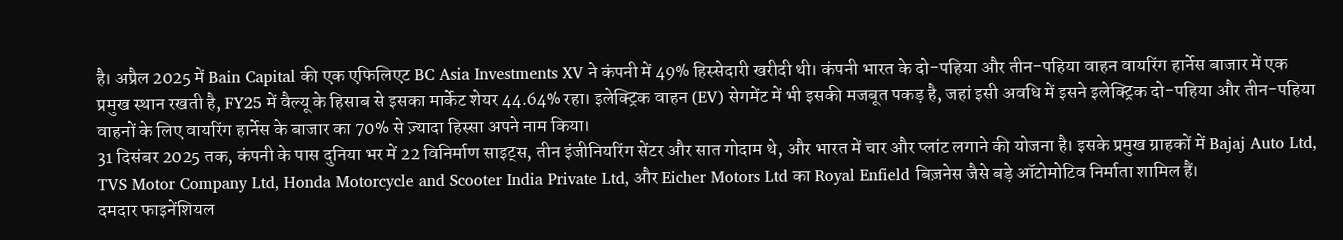है। अप्रैल 2025 में Bain Capital की एक एफिलिएट BC Asia Investments XV ने कंपनी में 49% हिस्सेदारी खरीदी थी। कंपनी भारत के दो-पहिया और तीन-पहिया वाहन वायरिंग हार्नेस बाजार में एक प्रमुख स्थान रखती है, FY25 में वैल्यू के हिसाब से इसका मार्केट शेयर 44.64% रहा। इलेक्ट्रिक वाहन (EV) सेगमेंट में भी इसकी मजबूत पकड़ है, जहां इसी अवधि में इसने इलेक्ट्रिक दो-पहिया और तीन-पहिया वाहनों के लिए वायरिंग हार्नेस के बाजार का 70% से ज़्यादा हिस्सा अपने नाम किया।
31 दिसंबर 2025 तक, कंपनी के पास दुनिया भर में 22 विनिर्माण साइट्स, तीन इंजीनियरिंग सेंटर और सात गोदाम थे, और भारत में चार और प्लांट लगाने की योजना है। इसके प्रमुख ग्राहकों में Bajaj Auto Ltd, TVS Motor Company Ltd, Honda Motorcycle and Scooter India Private Ltd, और Eicher Motors Ltd का Royal Enfield बिज़नेस जैसे बड़े ऑटोमोटिव निर्माता शामिल हैं।
दमदार फाइनेंशियल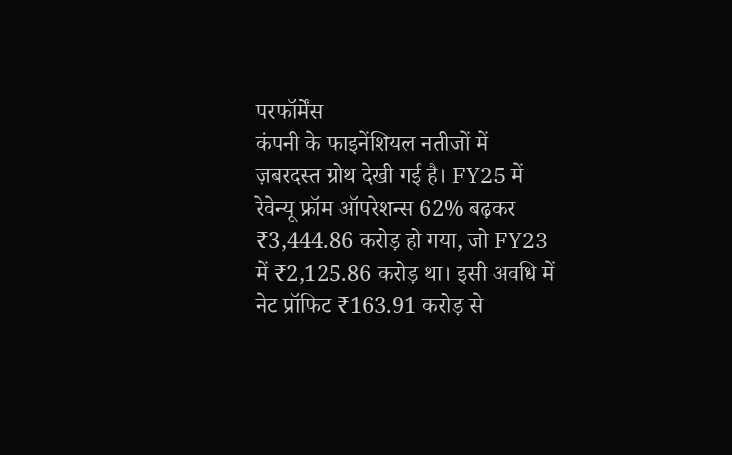परफॉर्मेंस
कंपनी के फाइनेंशियल नतीजों में ज़बरदस्त ग्रोथ देखी गई है। FY25 में रेवेन्यू फ्रॉम ऑपरेशन्स 62% बढ़कर ₹3,444.86 करोड़ हो गया, जो FY23 में ₹2,125.86 करोड़ था। इसी अवधि में नेट प्रॉफिट ₹163.91 करोड़ से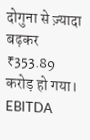दोगुना से ज़्यादा बढ़कर ₹353.89 करोड़ हो गया। EBITDA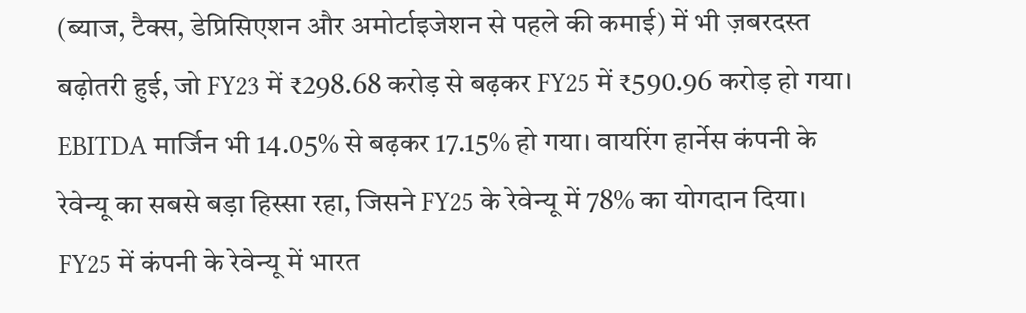(ब्याज, टैक्स, डेप्रिसिएशन और अमोर्टाइजेशन से पहले की कमाई) में भी ज़बरदस्त बढ़ोतरी हुई, जो FY23 में ₹298.68 करोड़ से बढ़कर FY25 में ₹590.96 करोड़ हो गया। EBITDA मार्जिन भी 14.05% से बढ़कर 17.15% हो गया। वायरिंग हार्नेस कंपनी के रेवेन्यू का सबसे बड़ा हिस्सा रहा, जिसने FY25 के रेवेन्यू में 78% का योगदान दिया। FY25 में कंपनी के रेवेन्यू में भारत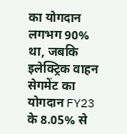का योगदान लगभग 90% था, जबकि इलेक्ट्रिक वाहन सेगमेंट का योगदान FY23 के 8.05% से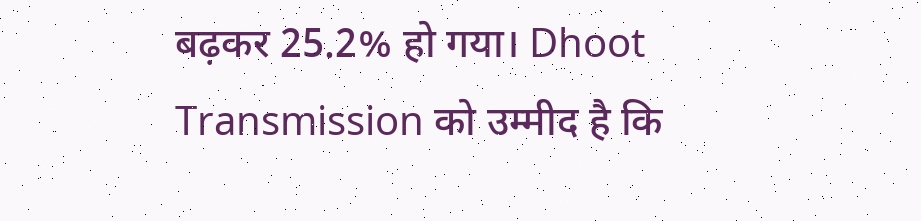बढ़कर 25.2% हो गया। Dhoot Transmission को उम्मीद है कि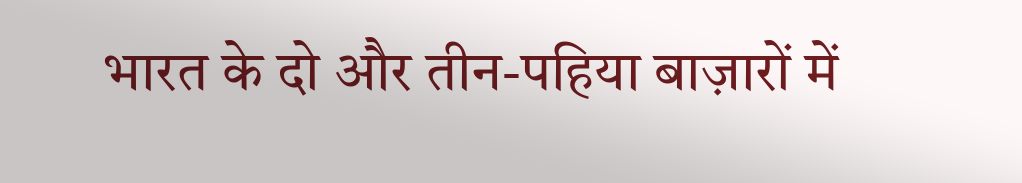भारत के दो और तीन-पहिया बाज़ारों में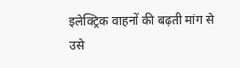इलेक्ट्रिक वाहनों की बढ़ती मांग से उसे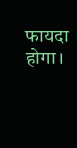फायदा होगा।